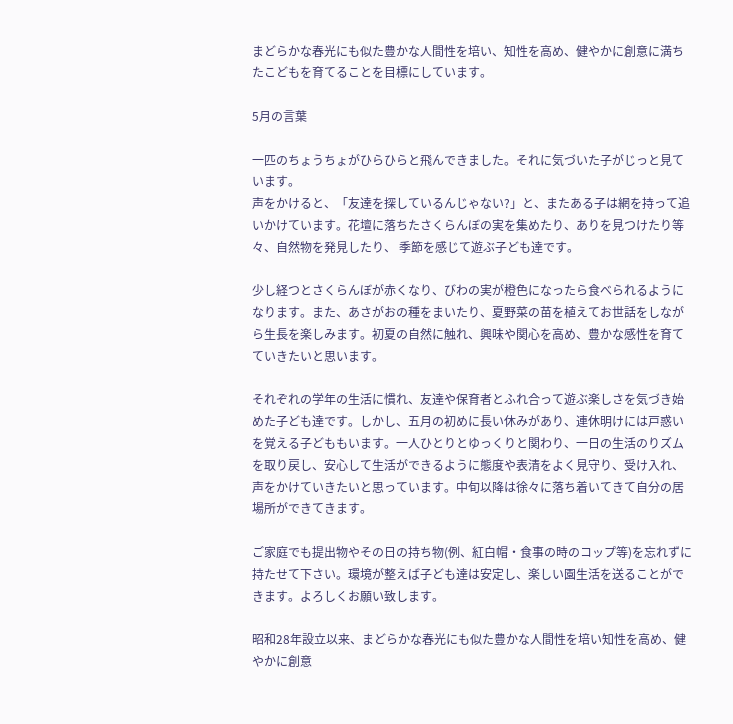まどらかな春光にも似た豊かな人間性を培い、知性を高め、健やかに創意に満ちたこどもを育てることを目標にしています。

5月の言葉

一匹のちょうちょがひらひらと飛んできました。それに気づいた子がじっと見ています。
声をかけると、「友達を探しているんじゃない?」と、またある子は網を持って追いかけています。花壇に落ちたさくらんぼの実を集めたり、ありを見つけたり等々、自然物を発見したり、 季節を感じて遊ぶ子ども達です。

少し経つとさくらんぼが赤くなり、びわの実が橙色になったら食べられるようになります。また、あさがおの種をまいたり、夏野菜の苗を植えてお世話をしながら生長を楽しみます。初夏の自然に触れ、興味や関心を高め、豊かな感性を育てていきたいと思います。

それぞれの学年の生活に慣れ、友達や保育者とふれ合って遊ぶ楽しさを気づき始めた子ども達です。しかし、五月の初めに長い休みがあり、連休明けには戸惑いを覚える子どももいます。一人ひとりとゆっくりと関わり、一日の生活のりズムを取り戻し、安心して生活ができるように態度や表清をよく見守り、受け入れ、声をかけていきたいと思っています。中旬以降は徐々に落ち着いてきて自分の居場所ができてきます。

ご家庭でも提出物やその日の持ち物(例、紅白帽・食事の時のコップ等)を忘れずに持たせて下さい。環境が整えば子ども達は安定し、楽しい園生活を送ることができます。よろしくお願い致します。

昭和28年設立以来、まどらかな春光にも似た豊かな人間性を培い知性を高め、健やかに創意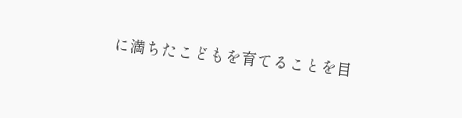に満ちたこどもを育てることを目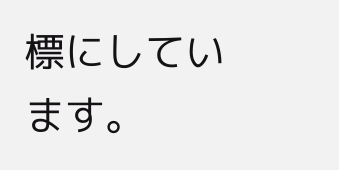標にしています。